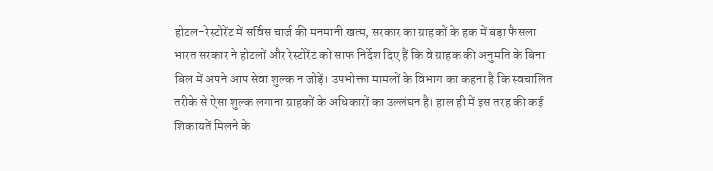होटल-रेस्टोरेंट में सर्विस चार्ज की मनमानी खत्म, सरकार का ग्राहकों के हक में बड़ा फैसला
भारत सरकार ने होटलों और रेस्टोरेंट को साफ निर्देश दिए हैं कि वे ग्राहक की अनुमति के बिना बिल में अपने आप सेवा शुल्क न जोड़ें। उपभोक्ता मामलों के विभाग का कहना है कि स्वचालित तरीके से ऐसा शुल्क लगाना ग्राहकों के अधिकारों का उल्लंघन है। हाल ही में इस तरह की कई शिकायतें मिलने के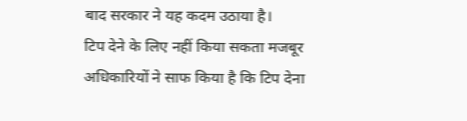बाद सरकार ने यह कदम उठाया है।
टिप देने के लिए नहीं किया सकता मजबूर
अधिकारियों ने साफ किया है कि टिप देना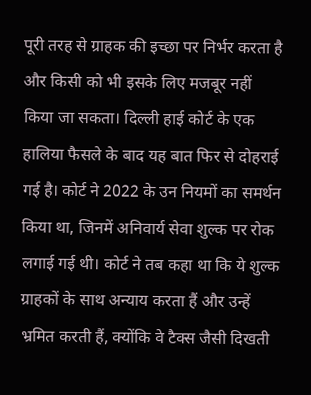पूरी तरह से ग्राहक की इच्छा पर निर्भर करता है और किसी को भी इसके लिए मजबूर नहीं किया जा सकता। दिल्ली हाई कोर्ट के एक हालिया फैसले के बाद यह बात फिर से दोहराई गई है। कोर्ट ने 2022 के उन नियमों का समर्थन किया था, जिनमें अनिवार्य सेवा शुल्क पर रोक लगाई गई थी। कोर्ट ने तब कहा था कि ये शुल्क ग्राहकों के साथ अन्याय करता हैं और उन्हें भ्रमित करती हैं, क्योंकि वे टैक्स जैसी दिखती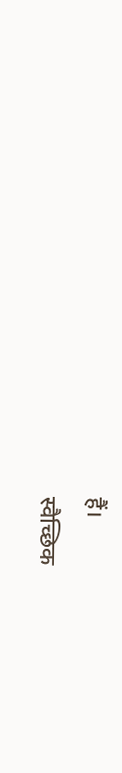हैं।
स्वैच्छिक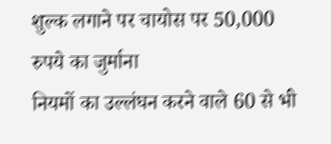शुल्क लगाने पर चायोस पर 50,000 रुपये का जुर्माना
नियमों का उल्लंघन करने वाले 60 से भी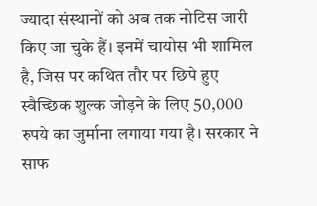ज्यादा संस्थानों को अब तक नोटिस जारी किए जा चुके हैं। इनमें चायोस भी शामिल है, जिस पर कथित तौर पर छिपे हुए स्वैच्छिक शुल्क जोड़ने के लिए 50,000 रुपये का जुर्माना लगाया गया है। सरकार ने साफ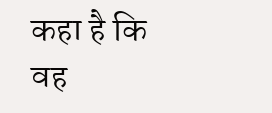कहा है कि वह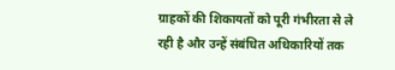ग्राहकों की शिकायतों को पूरी गंभीरता से ले रही है और उन्हें संबंधित अधिकारियों तक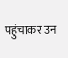पहुंचाकर उन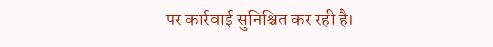पर कार्रवाई सुनिश्चित कर रही है।